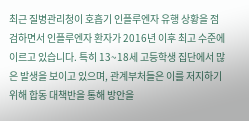최근 질병관리청이 호흡기 인플루엔자 유행 상황을 점검하면서 인플루엔자 환자가 2016년 이후 최고 수준에 이르고 있습니다. 특히 13~18세 고등학생 집단에서 많은 발생을 보이고 있으며, 관계부처들은 이를 저지하기 위해 합동 대책반을 통해 방안을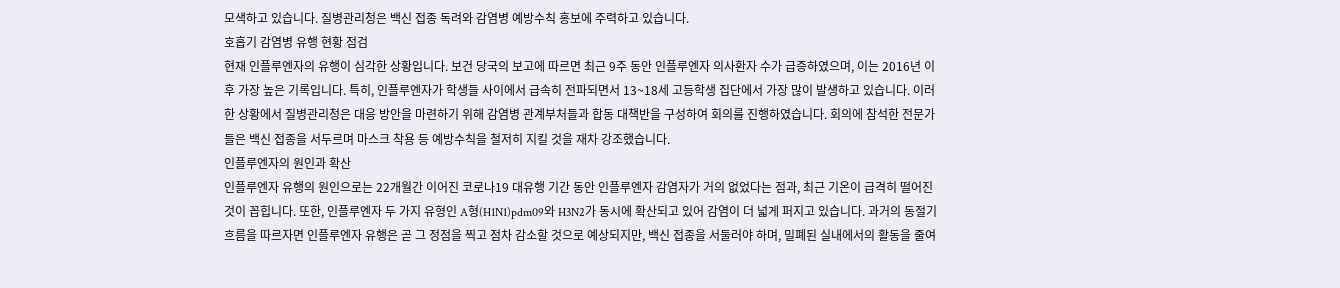모색하고 있습니다. 질병관리청은 백신 접종 독려와 감염병 예방수칙 홍보에 주력하고 있습니다.
호흡기 감염병 유행 현황 점검
현재 인플루엔자의 유행이 심각한 상황입니다. 보건 당국의 보고에 따르면 최근 9주 동안 인플루엔자 의사환자 수가 급증하였으며, 이는 2016년 이후 가장 높은 기록입니다. 특히, 인플루엔자가 학생들 사이에서 급속히 전파되면서 13~18세 고등학생 집단에서 가장 많이 발생하고 있습니다. 이러한 상황에서 질병관리청은 대응 방안을 마련하기 위해 감염병 관계부처들과 합동 대책반을 구성하여 회의를 진행하였습니다. 회의에 참석한 전문가들은 백신 접종을 서두르며 마스크 착용 등 예방수칙을 철저히 지킬 것을 재차 강조했습니다.
인플루엔자의 원인과 확산
인플루엔자 유행의 원인으로는 22개월간 이어진 코로나19 대유행 기간 동안 인플루엔자 감염자가 거의 없었다는 점과, 최근 기온이 급격히 떨어진 것이 꼽힙니다. 또한, 인플루엔자 두 가지 유형인 A형(H1N1)pdm09와 H3N2가 동시에 확산되고 있어 감염이 더 넓게 퍼지고 있습니다. 과거의 동절기 흐름을 따르자면 인플루엔자 유행은 곧 그 정점을 찍고 점차 감소할 것으로 예상되지만, 백신 접종을 서둘러야 하며, 밀폐된 실내에서의 활동을 줄여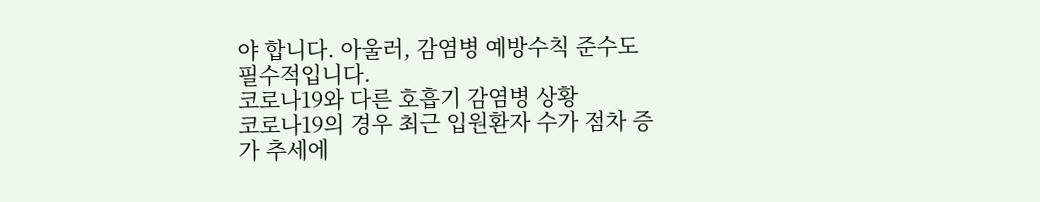야 합니다. 아울러, 감염병 예방수칙 준수도 필수적입니다.
코로나19와 다른 호흡기 감염병 상황
코로나19의 경우 최근 입원환자 수가 점차 증가 추세에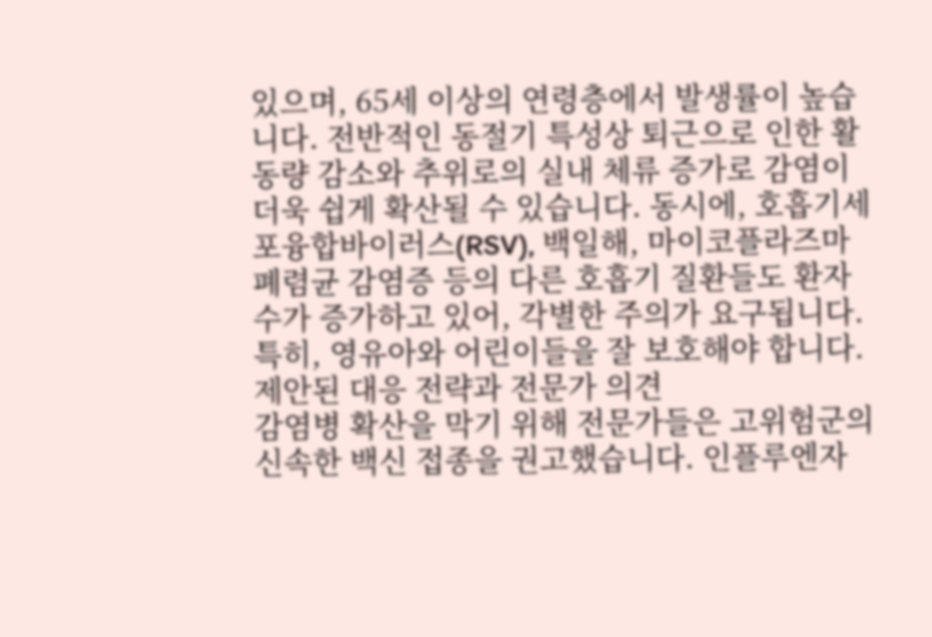있으며, 65세 이상의 연령층에서 발생률이 높습니다. 전반적인 동절기 특성상 퇴근으로 인한 활동량 감소와 추위로의 실내 체류 증가로 감염이 더욱 쉽게 확산될 수 있습니다. 동시에, 호흡기세포융합바이러스(RSV), 백일해, 마이코플라즈마 폐렴균 감염증 등의 다른 호흡기 질환들도 환자 수가 증가하고 있어, 각별한 주의가 요구됩니다. 특히, 영유아와 어린이들을 잘 보호해야 합니다.
제안된 대응 전략과 전문가 의견
감염병 확산을 막기 위해 전문가들은 고위험군의 신속한 백신 접종을 권고했습니다. 인플루엔자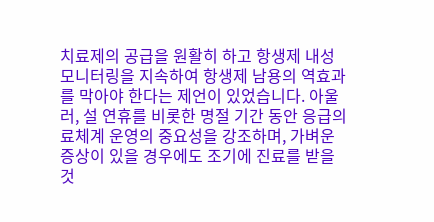치료제의 공급을 원활히 하고 항생제 내성 모니터링을 지속하여 항생제 남용의 역효과를 막아야 한다는 제언이 있었습니다. 아울러, 설 연휴를 비롯한 명절 기간 동안 응급의료체계 운영의 중요성을 강조하며, 가벼운 증상이 있을 경우에도 조기에 진료를 받을 것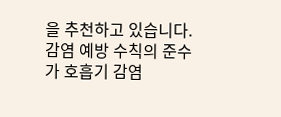을 추천하고 있습니다. 감염 예방 수칙의 준수가 호흡기 감염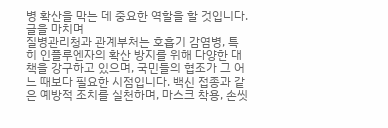병 확산을 막는 데 중요한 역할을 할 것입니다.
글을 마치며
질병관리청과 관계부처는 호흡기 감염병, 특히 인플루엔자의 확산 방지를 위해 다양한 대책을 강구하고 있으며, 국민들의 협조가 그 어느 때보다 필요한 시점입니다. 백신 접종과 같은 예방적 조치를 실천하며, 마스크 착용, 손씻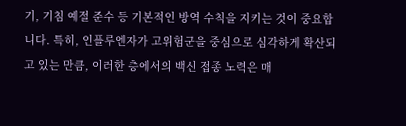기, 기침 예절 준수 등 기본적인 방역 수칙을 지키는 것이 중요합니다. 특히, 인플루엔자가 고위험군을 중심으로 심각하게 확산되고 있는 만큼, 이러한 층에서의 백신 접종 노력은 매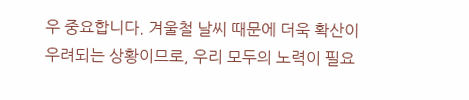우 중요합니다. 겨울철 날씨 때문에 더욱 확산이 우려되는 상황이므로, 우리 모두의 노력이 필요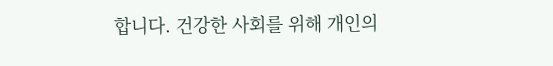합니다. 건강한 사회를 위해 개인의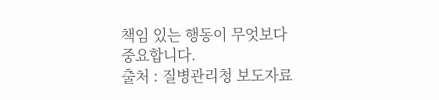책임 있는 행동이 무엇보다 중요합니다.
출처 : 질병관리청 보도자료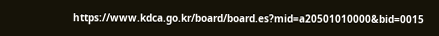https://www.kdca.go.kr/board/board.es?mid=a20501010000&bid=0015